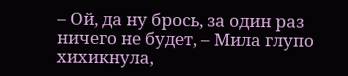– Ой, да ну брось, за один раз ничего не будет, – Мила глупо хихикнула,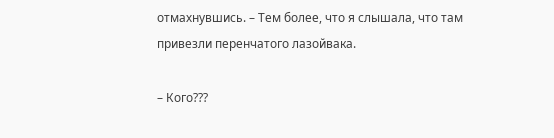отмахнувшись. – Тем более, что я слышала, что там привезли перенчатого лазойвака.

– Кого???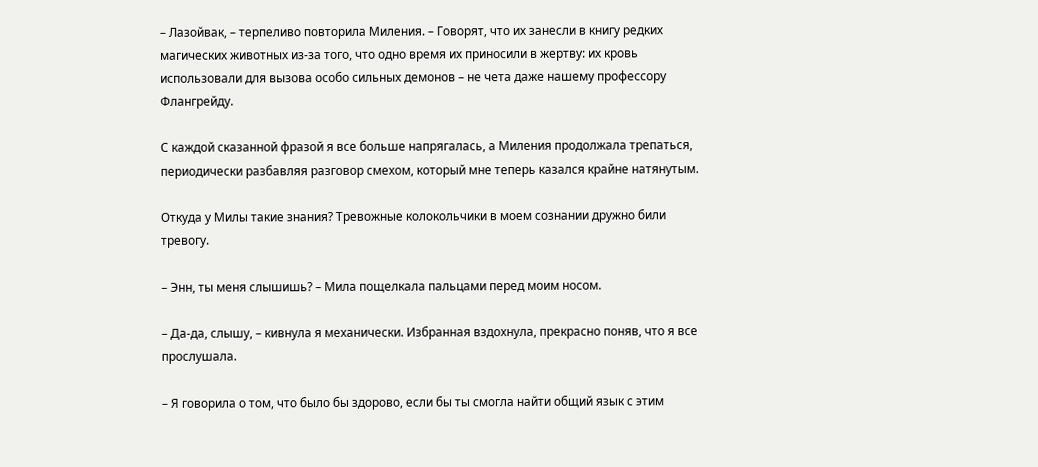– Лазойвак, – терпеливо повторила Миления. – Говорят, что их занесли в книгу редких магических животных из-за того, что одно время их приносили в жертву: их кровь использовали для вызова особо сильных демонов – не чета даже нашему профессору Флангрейду.

С каждой сказанной фразой я все больше напрягалась, а Миления продолжала трепаться, периодически разбавляя разговор смехом, который мне теперь казался крайне натянутым.

Откуда у Милы такие знания? Тревожные колокольчики в моем сознании дружно били тревогу.

– Энн, ты меня слышишь? – Мила пощелкала пальцами перед моим носом.

– Да-да, слышу, – кивнула я механически. Избранная вздохнула, прекрасно поняв, что я все прослушала.

– Я говорила о том, что было бы здорово, если бы ты смогла найти общий язык с этим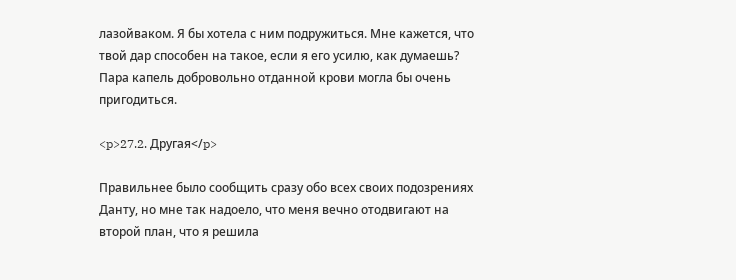лазойваком. Я бы хотела с ним подружиться. Мне кажется, что твой дар способен на такое, если я его усилю, как думаешь? Пара капель добровольно отданной крови могла бы очень пригодиться.

<p>27.2. Другая</p>

Правильнее было сообщить сразу обо всех своих подозрениях Данту, но мне так надоело, что меня вечно отодвигают на второй план, что я решила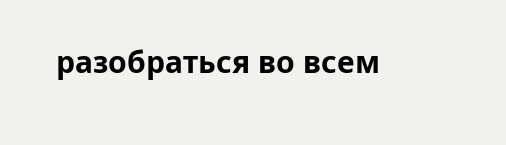разобраться во всем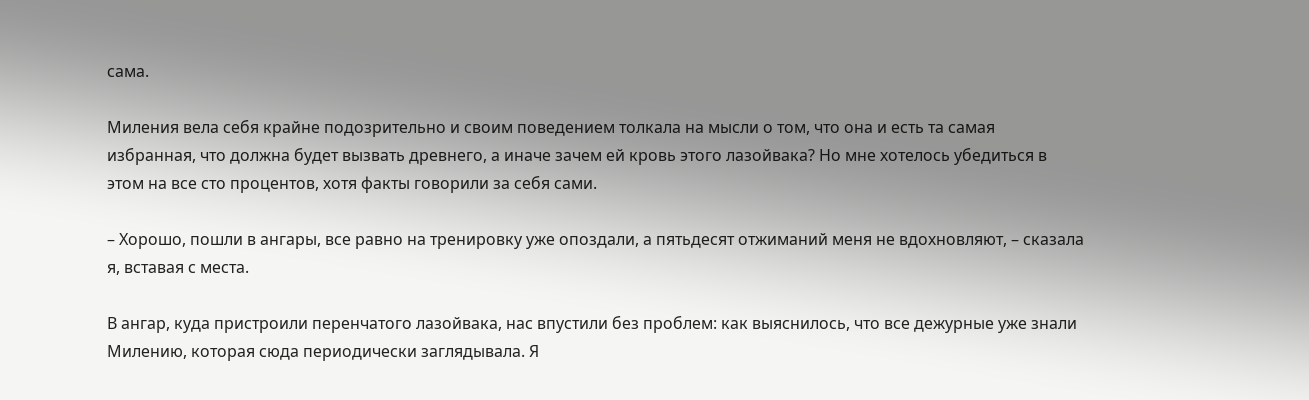сама.

Миления вела себя крайне подозрительно и своим поведением толкала на мысли о том, что она и есть та самая избранная, что должна будет вызвать древнего, а иначе зачем ей кровь этого лазойвака? Но мне хотелось убедиться в этом на все сто процентов, хотя факты говорили за себя сами.

– Хорошо, пошли в ангары, все равно на тренировку уже опоздали, а пятьдесят отжиманий меня не вдохновляют, – сказала я, вставая с места.

В ангар, куда пристроили перенчатого лазойвака, нас впустили без проблем: как выяснилось, что все дежурные уже знали Милению, которая сюда периодически заглядывала. Я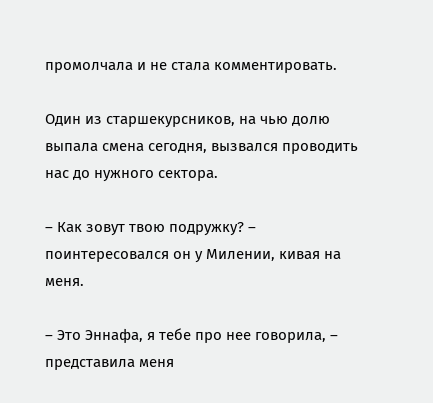промолчала и не стала комментировать.

Один из старшекурсников, на чью долю выпала смена сегодня, вызвался проводить нас до нужного сектора.

– Как зовут твою подружку? – поинтересовался он у Милении, кивая на меня.

– Это Эннафа, я тебе про нее говорила, – представила меня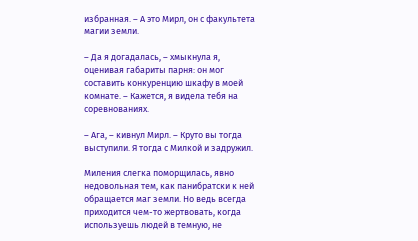избранная. – А это Мирл, он с факультета магии земли.

– Да я догадалась, – хмыкнула я, оценивая габариты парня: он мог составить конкуренцию шкафу в моей комнате. – Кажется, я видела тебя на соревнованиях.

– Ага, – кивнул Мирл. – Круто вы тогда выступили. Я тогда с Милкой и задружил.

Миления слегка поморщилась, явно недовольная тем, как панибратски к ней обращается маг земли. Но ведь всегда приходится чем-то жертвовать, когда используешь людей в темную, не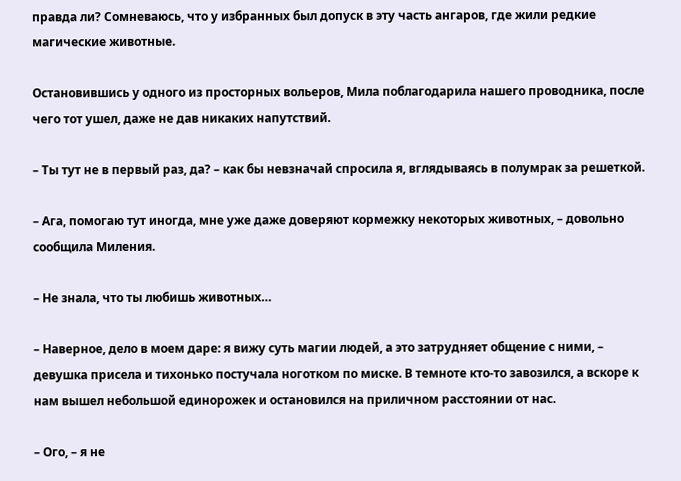правда ли? Сомневаюсь, что у избранных был допуск в эту часть ангаров, где жили редкие магические животные.

Остановившись у одного из просторных вольеров, Мила поблагодарила нашего проводника, после чего тот ушел, даже не дав никаких напутствий.

– Ты тут не в первый раз, да? – как бы невзначай спросила я, вглядываясь в полумрак за решеткой.

– Ага, помогаю тут иногда, мне уже даже доверяют кормежку некоторых животных, – довольно сообщила Миления.

– Не знала, что ты любишь животных…

– Наверное, дело в моем даре: я вижу суть магии людей, а это затрудняет общение с ними, – девушка присела и тихонько постучала ноготком по миске. В темноте кто-то завозился, а вскоре к нам вышел небольшой единорожек и остановился на приличном расстоянии от нас.

– Ого, – я не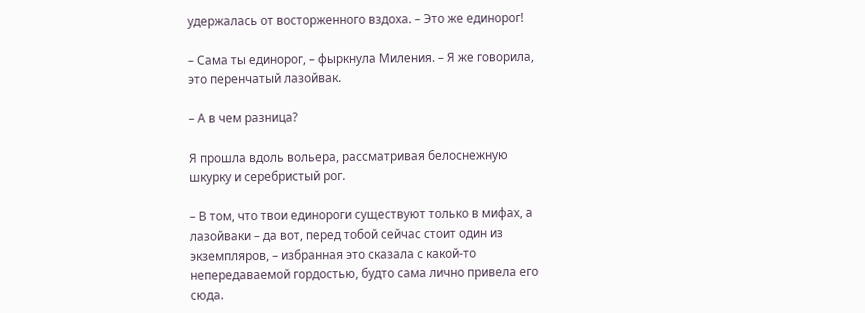удержалась от восторженного вздоха. – Это же единорог!

– Сама ты единорог, – фыркнула Миления. – Я же говорила, это перенчатый лазойвак.

– А в чем разница?

Я прошла вдоль вольера, рассматривая белоснежную шкурку и серебристый рог.

– В том, что твои единороги существуют только в мифах, а лазойваки – да вот, перед тобой сейчас стоит один из экземпляров, – избранная это сказала с какой-то непередаваемой гордостью, будто сама лично привела его сюда.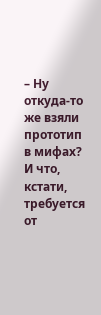– Ну откуда-то же взяли прототип в мифах? И что, кстати, требуется от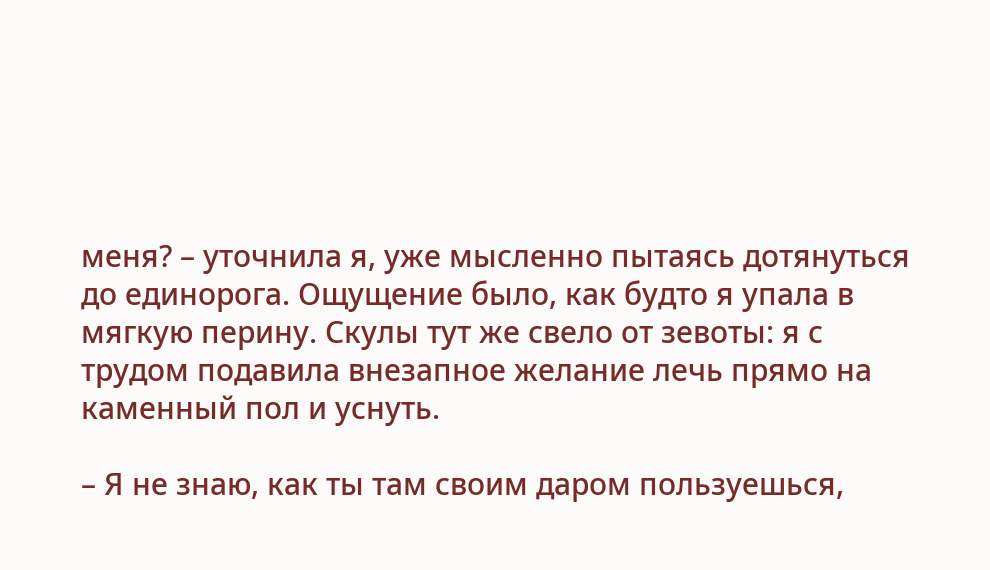меня? – уточнила я, уже мысленно пытаясь дотянуться до единорога. Ощущение было, как будто я упала в мягкую перину. Скулы тут же свело от зевоты: я с трудом подавила внезапное желание лечь прямо на каменный пол и уснуть.

– Я не знаю, как ты там своим даром пользуешься,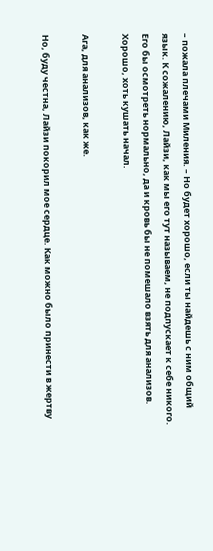– пожала плечами Миления. – Но будет хорошо, если ты найдешь с ним общий язык. К сожалению, Лайзи, как мы его тут называем, не подпускает к себе никого. Его бы осмотреть нормально, да и кровь бы не помешало взять для анализов. Хорошо, хоть кушать начал.

Ага, для анализов, как же.

Но, буду честна, Лайзи покорил мое сердце. Как можно было принести в жертву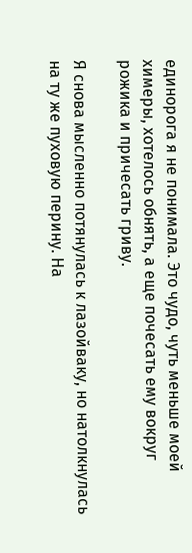единорога я не понимала. Это чудо, чуть меньше моей химеры, хотелось обнять, а еще почесать ему вокруг рожика и причесать гриву.

Я снова мысленно потянулась к лазойваку, но натолкнулась на ту же пуховую перину. На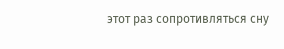этот раз сопротивляться сну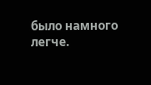было намного легче.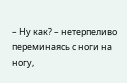– Ну как? – нетерпеливо переминаясь с ноги на ногу,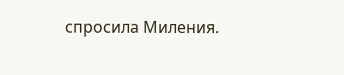спросила Миления.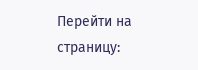Перейти на страницу: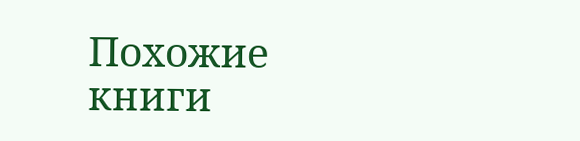Похожие книги